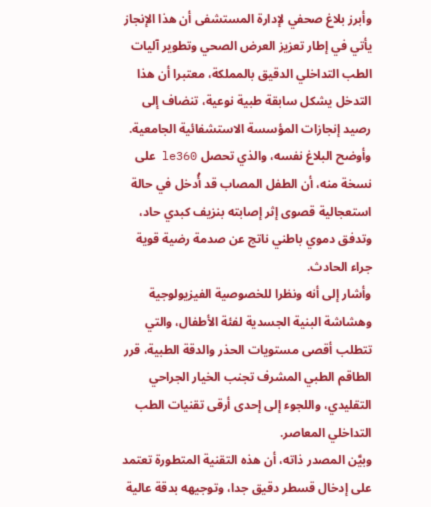وأبرز بلاغ صحفي لإدارة المستشفى أن هذا الإنجاز يأتي في إطار تعزيز العرض الصحي وتطوير آليات الطب التداخلي الدقيق بالمملكة، معتبرا أن هذا التدخل يشكل سابقة طبية نوعية، تنضاف إلى رصيد إنجازات المؤسسة الاستشفائية الجامعية.
وأوضح البلاغ نفسه، والذي تحصل le360 على نسخة منه، أن الطفل المصاب قد أُدخل في حالة استعجالية قصوى إثر إصابته بنزيف كبدي حاد، وتدفق دموي باطني ناتج عن صدمة رضية قوية جراء الحادث.
وأشار إلى أنه ونظرا للخصوصية الفيزيولوجية وهشاشة البنية الجسدية لفئة الأطفال، والتي تتطلب أقصى مستويات الحذر والدقة الطبية، قرر الطاقم الطبي المشرف تجنب الخيار الجراحي التقليدي، واللجوء إلى إحدى أرقى تقنيات الطب التداخلي المعاصر.
وبيَّن المصدر ذاته، أن هذه التقنية المتطورة تعتمد على إدخال قسطر دقيق جدا، وتوجيهه بدقة عالية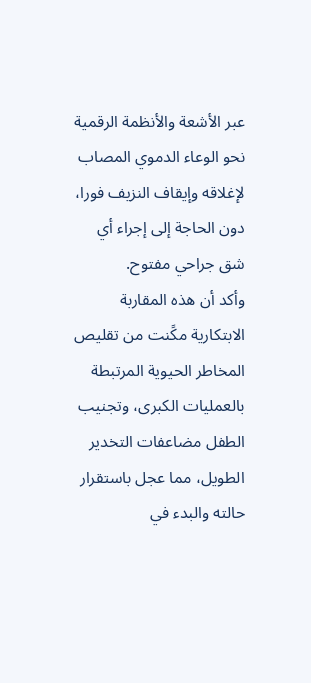عبر الأشعة والأنظمة الرقمية نحو الوعاء الدموي المصاب لإغلاقه وإيقاف النزيف فورا، دون الحاجة إلى إجراء أي شق جراحي مفتوح.
وأكد أن هذه المقاربة الابتكارية مكًنت من تقليص المخاطر الحيوية المرتبطة بالعمليات الكبرى، وتجنيب الطفل مضاعفات التخدير الطويل، مما عجل باستقرار حالته والبدء في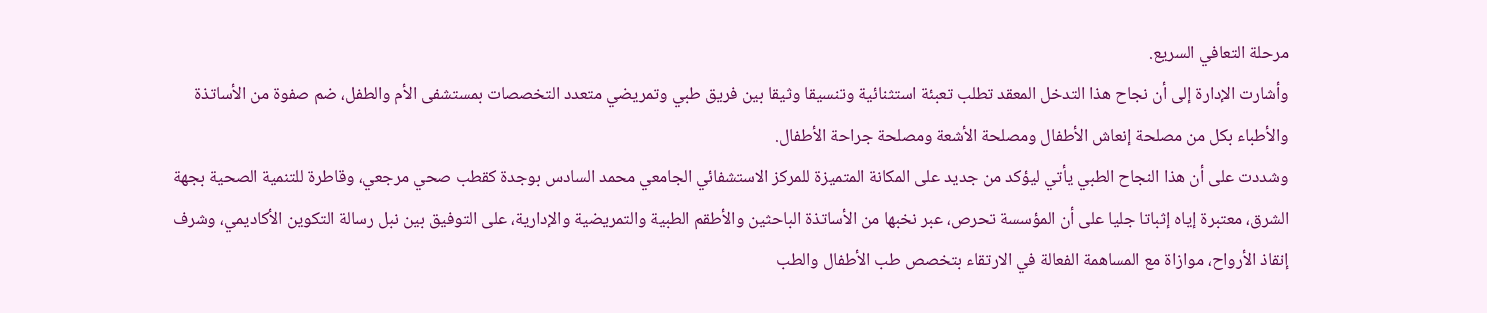مرحلة التعافي السريع.
وأشارت الإدارة إلى أن نجاح هذا التدخل المعقد تطلب تعبئة استثنائية وتنسيقا وثيقا بين فريق طبي وتمريضي متعدد التخصصات بمستشفى الأم والطفل، ضم صفوة من الأساتذة والأطباء بكل من مصلحة إنعاش الأطفال ومصلحة الأشعة ومصلحة جراحة الأطفال.
وشددت على أن هذا النجاح الطبي يأتي ليؤكد من جديد على المكانة المتميزة للمركز الاستشفائي الجامعي محمد السادس بوجدة كقطب صحي مرجعي، وقاطرة للتنمية الصحية بجهة الشرق، معتبرة إياه إثباتا جليا على أن المؤسسة تحرص، عبر نخبها من الأساتذة الباحثين والأطقم الطبية والتمريضية والإدارية، على التوفيق بين نبل رسالة التكوين الأكاديمي، وشرف إنقاذ الأرواح، موازاة مع المساهمة الفعالة في الارتقاء بتخصص طب الأطفال والطب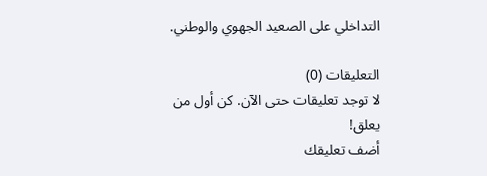التداخلي على الصعيد الجهوي والوطني.

التعليقات (0)
لا توجد تعليقات حتى الآن. كن أول من يعلق!
أضف تعليقك